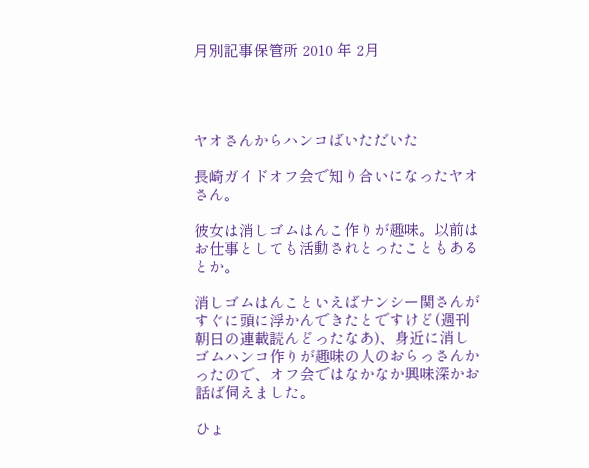月別記事保管所 2010 年 2月




ヤオさんからハンコばいただいた

長崎ガイドオフ会で知り合いになったヤオさん。

彼女は消しゴムはんこ作りが趣味。以前はお仕事としても活動されとったこともあるとか。

消しゴムはんこといえばナンシー関さんがすぐに頭に浮かんできたとですけど(週刊朝日の連載読んどったなあ)、身近に消しゴムハンコ作りが趣味の人のおらっさんかったので、オフ会ではなかなか興味深かお話ば伺えました。

ひょ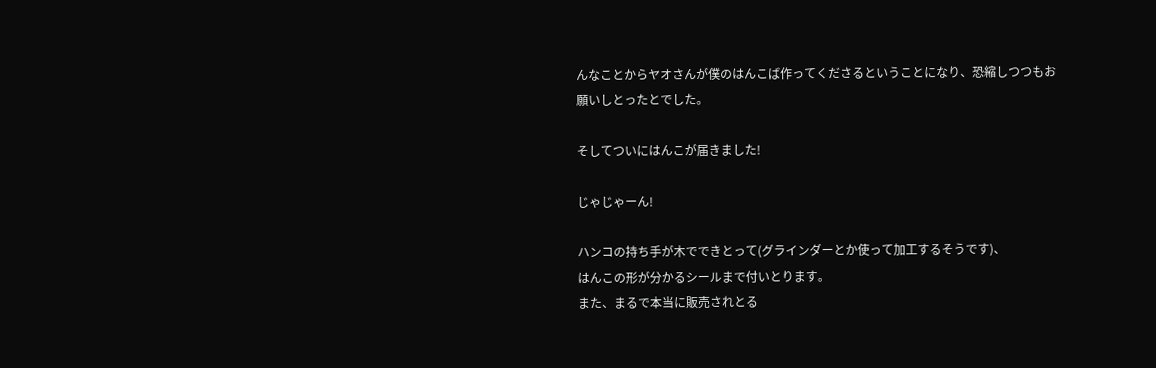んなことからヤオさんが僕のはんこば作ってくださるということになり、恐縮しつつもお願いしとったとでした。

そしてついにはんこが届きました!

じゃじゃーん!

ハンコの持ち手が木でできとって(グラインダーとか使って加工するそうです)、
はんこの形が分かるシールまで付いとります。
また、まるで本当に販売されとる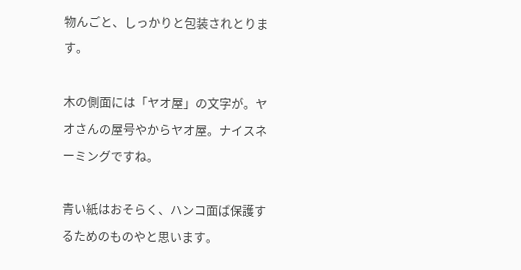物んごと、しっかりと包装されとります。

木の側面には「ヤオ屋」の文字が。ヤオさんの屋号やからヤオ屋。ナイスネーミングですね。

青い紙はおそらく、ハンコ面ば保護するためのものやと思います。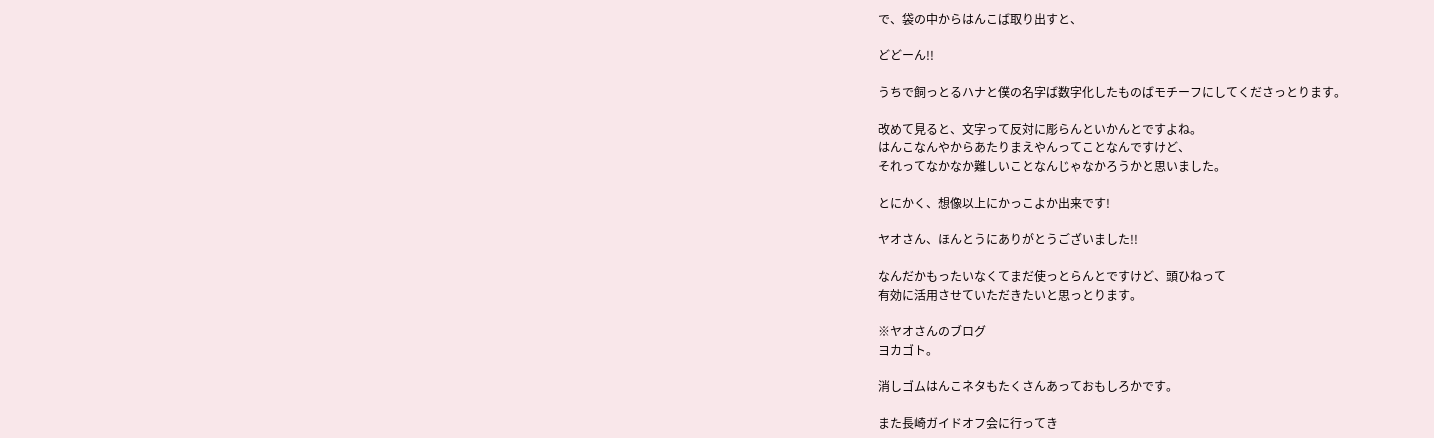で、袋の中からはんこば取り出すと、

どどーん!!

うちで飼っとるハナと僕の名字ば数字化したものばモチーフにしてくださっとります。

改めて見ると、文字って反対に彫らんといかんとですよね。
はんこなんやからあたりまえやんってことなんですけど、
それってなかなか難しいことなんじゃなかろうかと思いました。

とにかく、想像以上にかっこよか出来です!

ヤオさん、ほんとうにありがとうございました!!

なんだかもったいなくてまだ使っとらんとですけど、頭ひねって
有効に活用させていただきたいと思っとります。

※ヤオさんのブログ
ヨカゴト。

消しゴムはんこネタもたくさんあっておもしろかです。

また長崎ガイドオフ会に行ってき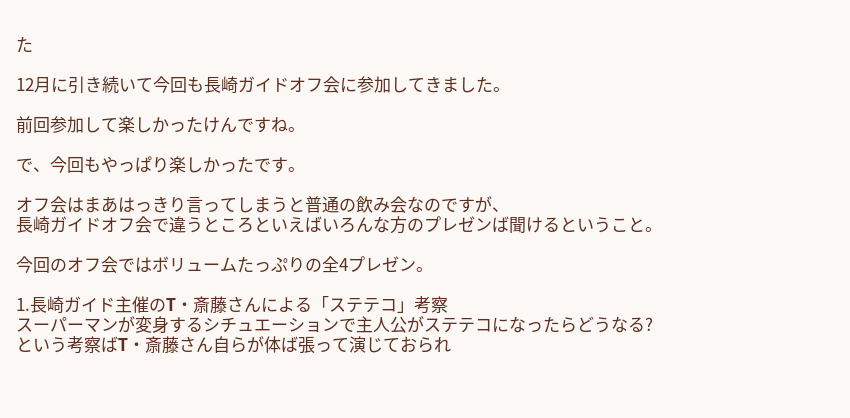た

12月に引き続いて今回も長崎ガイドオフ会に参加してきました。

前回参加して楽しかったけんですね。

で、今回もやっぱり楽しかったです。

オフ会はまあはっきり言ってしまうと普通の飲み会なのですが、
長崎ガイドオフ会で違うところといえばいろんな方のプレゼンば聞けるということ。

今回のオフ会ではボリュームたっぷりの全4プレゼン。

1.長崎ガイド主催のT・斎藤さんによる「ステテコ」考察
スーパーマンが変身するシチュエーションで主人公がステテコになったらどうなる?
という考察ばT・斎藤さん自らが体ば張って演じておられ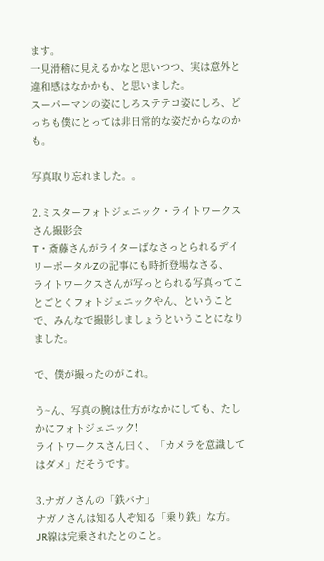ます。
一見滑稽に見えるかなと思いつつ、実は意外と違和感はなかかも、と思いました。
スーパーマンの姿にしろステテコ姿にしろ、どっちも僕にとっては非日常的な姿だからなのかも。

写真取り忘れました。。

2.ミスターフォトジェニック・ライトワークスさん撮影会
T・斎藤さんがライターばなさっとられるデイリーポータルZの記事にも時折登場なさる、
ライトワークスさんが写っとられる写真ってことごとくフォトジェニックやん、ということで、みんなで撮影しましょうということになりました。

で、僕が撮ったのがこれ。

う~ん、写真の腕は仕方がなかにしても、たしかにフォトジェニック!
ライトワークスさん曰く、「カメラを意識してはダメ」だそうです。

3.ナガノさんの「鉄バナ」
ナガノさんは知る人ぞ知る「乗り鉄」な方。
JR線は完乗されたとのこと。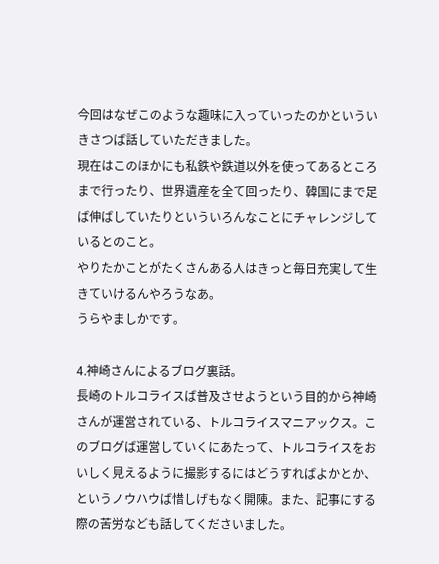今回はなぜこのような趣味に入っていったのかといういきさつば話していただきました。
現在はこのほかにも私鉄や鉄道以外を使ってあるところまで行ったり、世界遺産を全て回ったり、韓国にまで足ば伸ばしていたりといういろんなことにチャレンジしているとのこと。
やりたかことがたくさんある人はきっと毎日充実して生きていけるんやろうなあ。
うらやましかです。

4.神崎さんによるブログ裏話。
長崎のトルコライスば普及させようという目的から神崎さんが運営されている、トルコライスマニアックス。このブログば運営していくにあたって、トルコライスをおいしく見えるように撮影するにはどうすればよかとか、というノウハウば惜しげもなく開陳。また、記事にする際の苦労なども話してくださいました。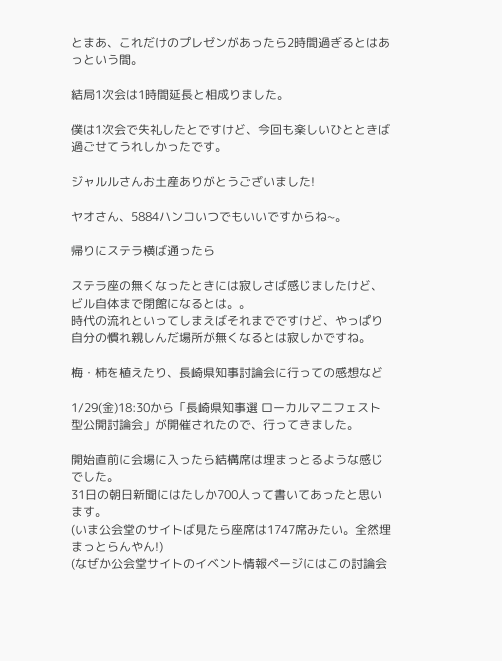とまあ、これだけのプレゼンがあったら2時間過ぎるとはあっという間。

結局1次会は1時間延長と相成りました。

僕は1次会で失礼したとですけど、今回も楽しいひとときば過ごせてうれしかったです。

ジャルルさんお土産ありがとうございました!

ヤオさん、5884ハンコいつでもいいですからね~。

帰りにステラ横ば通ったら

ステラ座の無くなったときには寂しさば感じましたけど、ビル自体まで閉館になるとは。。
時代の流れといってしまえばそれまでですけど、やっぱり自分の慣れ親しんだ場所が無くなるとは寂しかですね。

梅・柿を植えたり、長崎県知事討論会に行っての感想など

1/29(金)18:30から「長崎県知事選 ローカルマニフェスト型公開討論会」が開催されたので、行ってきました。

開始直前に会場に入ったら結構席は埋まっとるような感じでした。
31日の朝日新聞にはたしか700人って書いてあったと思います。
(いま公会堂のサイトば見たら座席は1747席みたい。全然埋まっとらんやん!)
(なぜか公会堂サイトのイベント情報ページにはこの討論会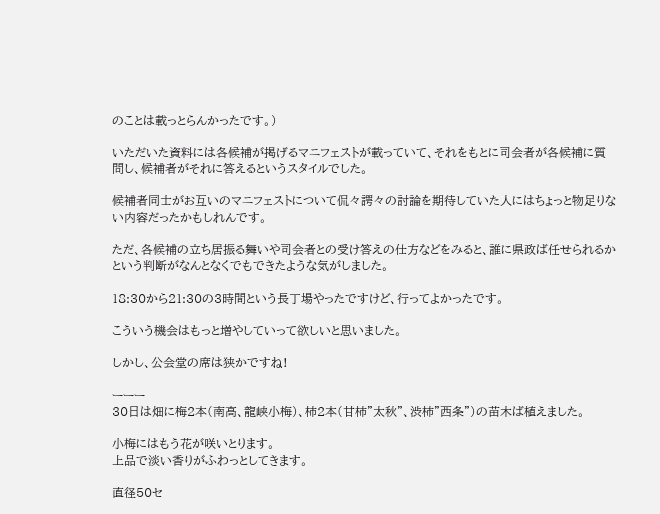のことは載っとらんかったです。)

いただいた資料には各候補が掲げるマニフェストが載っていて、それをもとに司会者が各候補に質問し、候補者がそれに答えるというスタイルでした。

候補者同士がお互いのマニフェストについて侃々諤々の討論を期待していた人にはちょっと物足りない内容だったかもしれんです。

ただ、各候補の立ち居振る舞いや司会者との受け答えの仕方などをみると、誰に県政ば任せられるかという判断がなんとなくでもできたような気がしました。

18:30から21:30の3時間という長丁場やったですけど、行ってよかったです。

こういう機会はもっと増やしていって欲しいと思いました。

しかし、公会堂の席は狭かですね!

ーーー
30日は畑に梅2本(南高、龍峡小梅)、柿2本(甘柿”太秋”、渋柿”西条”)の苗木ば植えました。

小梅にはもう花が咲いとります。
上品で淡い香りがふわっとしてきます。

直径50セ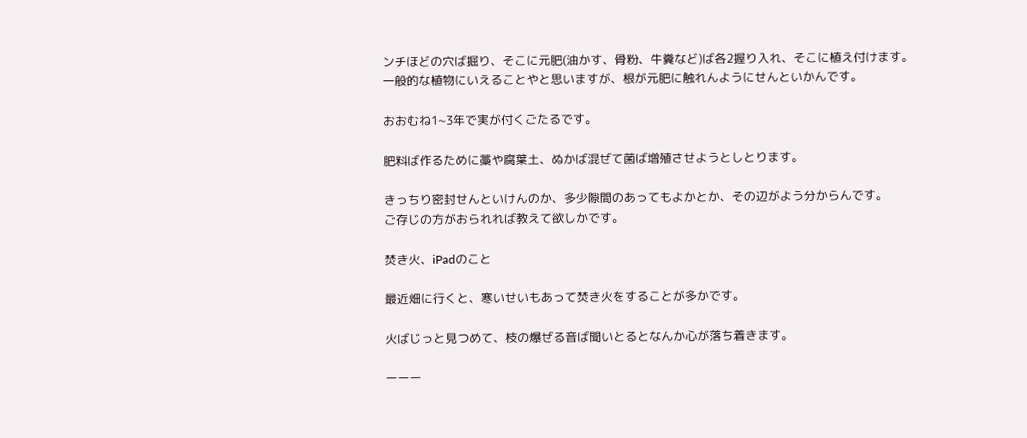ンチほどの穴ば掘り、そこに元肥(油かす、骨粉、牛糞など)ば各2握り入れ、そこに植え付けます。
一般的な植物にいえることやと思いますが、根が元肥に触れんようにせんといかんです。

おおむね1~3年で実が付くごたるです。

肥料ば作るために藁や腐葉土、ぬかば混ぜて菌ば増殖させようとしとります。

きっちり密封せんといけんのか、多少隙間のあってもよかとか、その辺がよう分からんです。
ご存じの方がおられれば教えて欲しかです。

焚き火、iPadのこと

最近畑に行くと、寒いせいもあって焚き火をすることが多かです。

火ばじっと見つめて、枝の爆ぜる音ば聞いとるとなんか心が落ち着きます。

ーーー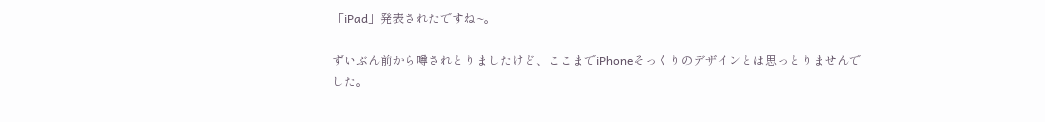「iPad」発表されたですね~。

ずいぶん前から噂されとりましたけど、ここまでiPhoneそっくりのデザインとは思っとりませんでした。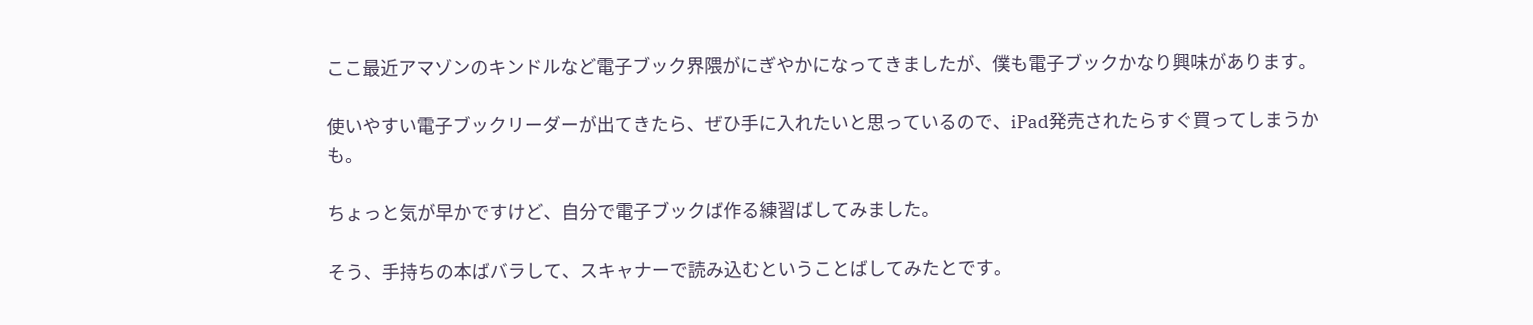ここ最近アマゾンのキンドルなど電子ブック界隈がにぎやかになってきましたが、僕も電子ブックかなり興味があります。

使いやすい電子ブックリーダーが出てきたら、ぜひ手に入れたいと思っているので、iPad発売されたらすぐ買ってしまうかも。

ちょっと気が早かですけど、自分で電子ブックば作る練習ばしてみました。

そう、手持ちの本ばバラして、スキャナーで読み込むということばしてみたとです。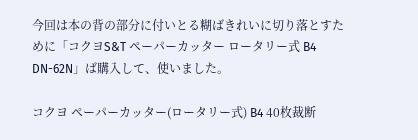今回は本の背の部分に付いとる糊ばきれいに切り落とすために「コクヨS&T ペーパーカッター ロータリー式 B4 DN-62N」ば購入して、使いました。

コクヨ ペーパーカッター(ロータリー式) B4 40枚裁断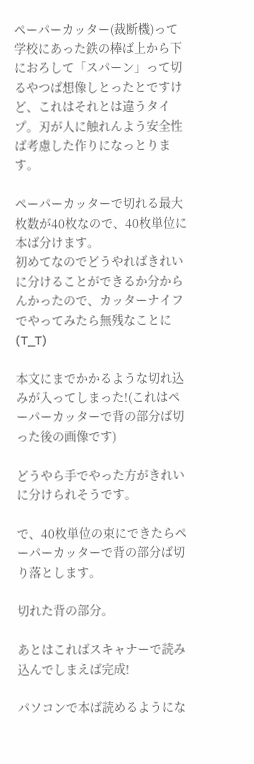ペーパーカッター(裁断機)って学校にあった鉄の棒ば上から下におろして「スパーン」って切るやつば想像しとったとですけど、これはそれとは違うタイプ。刃が人に触れんよう安全性ば考慮した作りになっとります。

ペーパーカッターで切れる最大枚数が40枚なので、40枚単位に本ば分けます。
初めてなのでどうやればきれいに分けることができるか分からんかったので、カッターナイフでやってみたら無残なことに(T_T)

本文にまでかかるような切れ込みが入ってしまった!(これはペーパーカッターで背の部分ば切った後の画像です)

どうやら手でやった方がきれいに分けられそうです。

で、40枚単位の束にできたらペーパーカッターで背の部分ば切り落とします。

切れた背の部分。

あとはこればスキャナーで読み込んでしまえば完成!

パソコンで本ば読めるようにな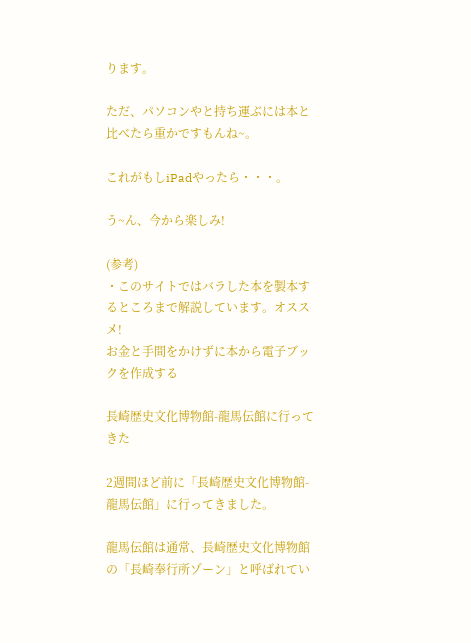ります。

ただ、パソコンやと持ち運ぶには本と比べたら重かですもんね~。

これがもしiPadやったら・・・。

う~ん、今から楽しみ!

(参考)
・このサイトではバラした本を製本するところまで解説しています。オススメ!
お金と手間をかけずに本から電子ブックを作成する

長崎歴史文化博物館-龍馬伝館に行ってきた

2週間ほど前に「長崎歴史文化博物館-龍馬伝館」に行ってきました。

龍馬伝館は通常、長崎歴史文化博物館の「長崎奉行所ゾーン」と呼ばれてい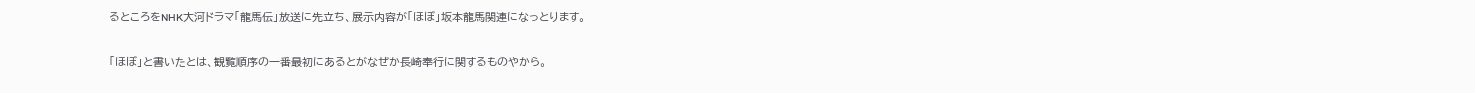るところをNHK大河ドラマ「龍馬伝」放送に先立ち、展示内容が「ほぼ」坂本龍馬関連になっとります。

「ほぼ」と書いたとは、観覧順序の一番最初にあるとがなぜか長崎奉行に関するものやから。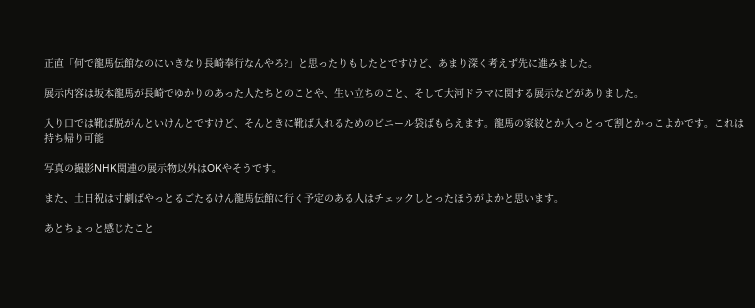正直「何で龍馬伝館なのにいきなり長崎奉行なんやろ?」と思ったりもしたとですけど、あまり深く考えず先に進みました。

展示内容は坂本龍馬が長崎でゆかりのあった人たちとのことや、生い立ちのこと、そして大河ドラマに関する展示などがありました。

入り口では靴ば脱がんといけんとですけど、そんときに靴ば入れるためのビニール袋ばもらえます。龍馬の家紋とか入っとって割とかっこよかです。これは持ち帰り可能

写真の撮影NHK関連の展示物以外はOKやそうです。

また、土日祝は寸劇ばやっとるごたるけん龍馬伝館に行く予定のある人はチェックしとったほうがよかと思います。

あとちょっと感じたこと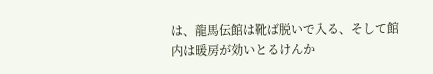は、龍馬伝館は靴ば脱いで入る、そして館内は暖房が効いとるけんか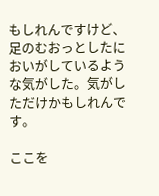もしれんですけど、足のむおっとしたにおいがしているような気がした。気がしただけかもしれんです。

ここを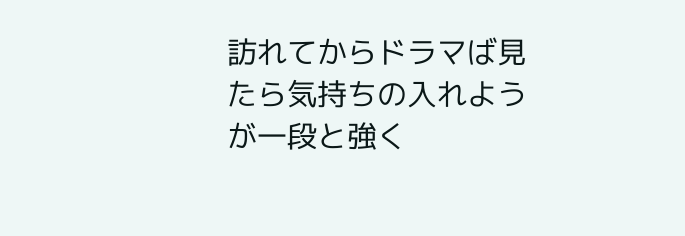訪れてからドラマば見たら気持ちの入れようが一段と強く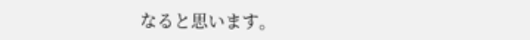なると思います。